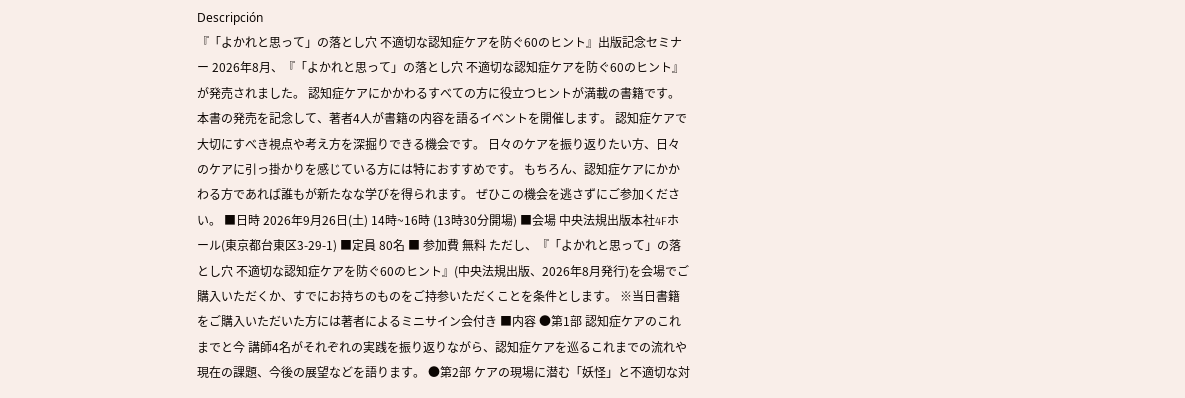Descripción
『「よかれと思って」の落とし穴 不適切な認知症ケアを防ぐ60のヒント』出版記念セミナー 2026年8月、『「よかれと思って」の落とし穴 不適切な認知症ケアを防ぐ60のヒント』が発売されました。 認知症ケアにかかわるすべての方に役立つヒントが満載の書籍です。 本書の発売を記念して、著者4人が書籍の内容を語るイベントを開催します。 認知症ケアで大切にすべき視点や考え方を深掘りできる機会です。 日々のケアを振り返りたい方、日々のケアに引っ掛かりを感じている方には特におすすめです。 もちろん、認知症ケアにかかわる方であれば誰もが新たなな学びを得られます。 ぜひこの機会を逃さずにご参加ください。 ■日時 2026年9月26日(土) 14時~16時 (13時30分開場) ■会場 中央法規出版本社4Fホール(東京都台東区3-29-1) ■定員 80名 ■ 参加費 無料 ただし、『「よかれと思って」の落とし穴 不適切な認知症ケアを防ぐ60のヒント』(中央法規出版、2026年8月発行)を会場でご購入いただくか、すでにお持ちのものをご持参いただくことを条件とします。 ※当日書籍をご購入いただいた方には著者によるミニサイン会付き ■内容 ●第1部 認知症ケアのこれまでと今 講師4名がそれぞれの実践を振り返りながら、認知症ケアを巡るこれまでの流れや現在の課題、今後の展望などを語ります。 ●第2部 ケアの現場に潜む「妖怪」と不適切な対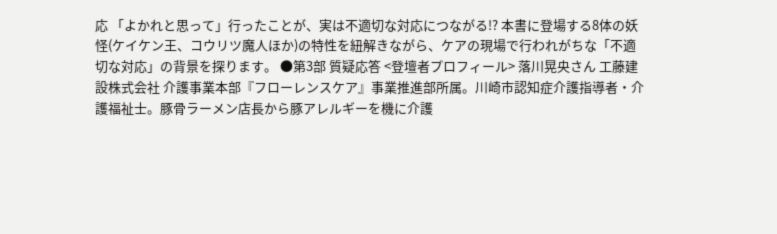応 「よかれと思って」行ったことが、実は不適切な対応につながる!? 本書に登場する8体の妖怪(ケイケン王、コウリツ魔人ほか)の特性を紐解きながら、ケアの現場で行われがちな「不適切な対応」の背景を探ります。 ●第3部 質疑応答 <登壇者プロフィール> 落川晃央さん 工藤建設株式会社 介護事業本部『フローレンスケア』事業推進部所属。川崎市認知症介護指導者・介護福祉士。豚骨ラーメン店長から豚アレルギーを機に介護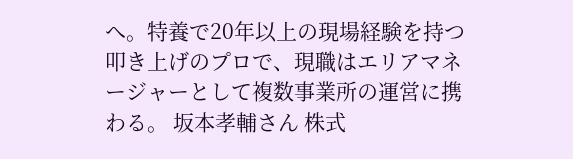へ。特養で20年以上の現場経験を持つ叩き上げのプロで、現職はエリアマネージャーとして複数事業所の運営に携わる。 坂本孝輔さん 株式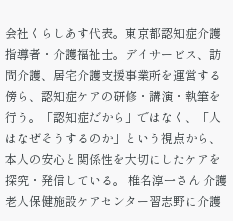会社くらしあす代表。東京都認知症介護指導者・介護福祉士。デイサービス、訪問介護、居宅介護支援事業所を運営する傍ら、認知症ケアの研修・講演・執筆を行う。「認知症だから」ではなく、「人はなぜそうするのか」という視点から、本人の安心と関係性を大切にしたケアを探究・発信している。 椎名淳一さん 介護老人保健施設ケアセンター習志野に介護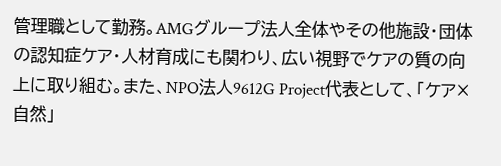管理職として勤務。AMGグループ法人全体やその他施設・団体の認知症ケア・人材育成にも関わり、広い視野でケアの質の向上に取り組む。また、NPO法人9612G Project代表として、「ケア×自然」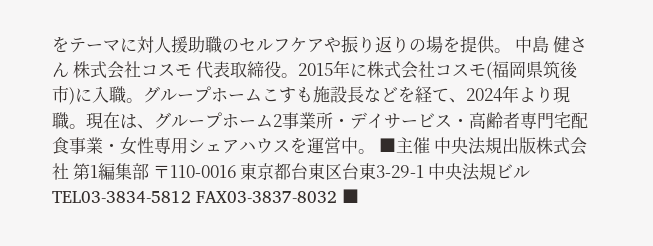をテーマに対人援助職のセルフケアや振り返りの場を提供。 中島 健さん 株式会社コスモ 代表取締役。2015年に株式会社コスモ(福岡県筑後市)に入職。グループホームこすも施設長などを経て、2024年より現職。現在は、グループホーム2事業所・デイサービス・高齢者専門宅配食事業・女性専用シェアハウスを運営中。 ■主催 中央法規出版株式会社 第1編集部 〒110-0016 東京都台東区台東3-29-1 中央法規ビル TEL03-3834-5812 FAX03-3837-8032 ■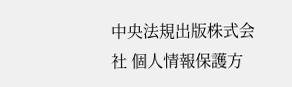中央法規出版株式会社 個人情報保護方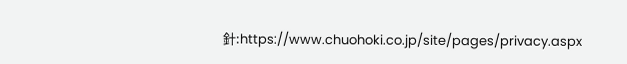針:https://www.chuohoki.co.jp/site/pages/privacy.aspx